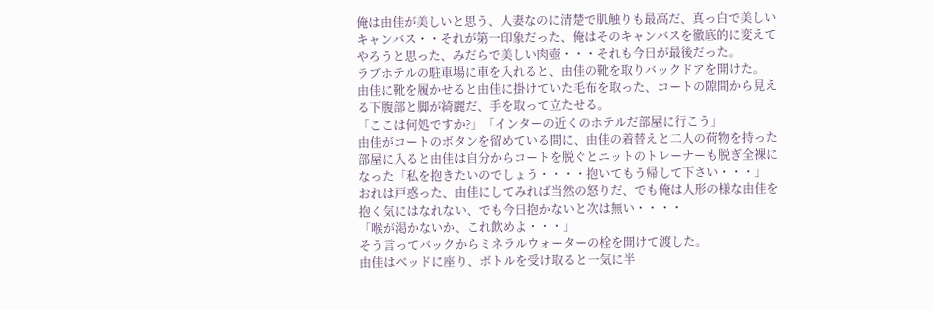俺は由佳が美しいと思う、人妻なのに清楚で肌触りも最高だ、真っ白で美しい
キャンバス・・それが第一印象だった、俺はそのキャンバスを徹底的に変えて
やろうと思った、みだらで美しい肉壺・・・それも今日が最後だった。
ラブホテルの駐車場に車を入れると、由佳の靴を取りバックドアを開けた。
由佳に靴を履かせると由佳に掛けていた毛布を取った、コートの隙間から見え
る下腹部と脚が綺麗だ、手を取って立たせる。
「ここは何処ですか?」「インターの近くのホテルだ部屋に行こう」
由佳がコートのボタンを留めている間に、由佳の着替えと二人の荷物を持った
部屋に入ると由佳は自分からコートを脱ぐとニットのトレーナーも脱ぎ全裸に
なった「私を抱きたいのでしょう・・・・抱いてもう帰して下さい・・・」
おれは戸惑った、由佳にしてみれば当然の怒りだ、でも俺は人形の様な由佳を
抱く気にはなれない、でも今日抱かないと次は無い・・・・
「喉が渇かないか、これ飲めよ・・・」
そう言ってバックからミネラルウォーターの栓を開けて渡した。
由佳はベッドに座り、ボトルを受け取ると一気に半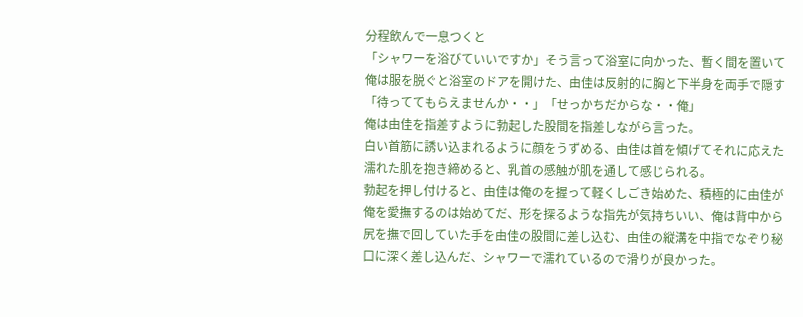分程飲んで一息つくと
「シャワーを浴びていいですか」そう言って浴室に向かった、暫く間を置いて
俺は服を脱ぐと浴室のドアを開けた、由佳は反射的に胸と下半身を両手で隠す
「待っててもらえませんか・・」「せっかちだからな・・俺」
俺は由佳を指差すように勃起した股間を指差しながら言った。
白い首筋に誘い込まれるように顔をうずめる、由佳は首を傾げてそれに応えた
濡れた肌を抱き締めると、乳首の感触が肌を通して感じられる。
勃起を押し付けると、由佳は俺のを握って軽くしごき始めた、積極的に由佳が
俺を愛撫するのは始めてだ、形を探るような指先が気持ちいい、俺は背中から
尻を撫で回していた手を由佳の股間に差し込む、由佳の縦溝を中指でなぞり秘
口に深く差し込んだ、シャワーで濡れているので滑りが良かった。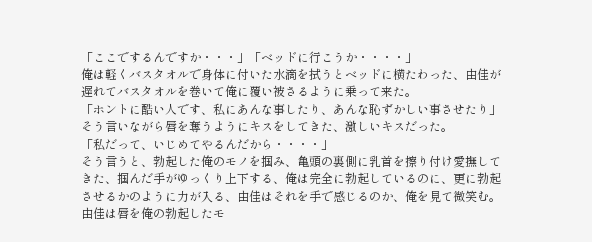「ここでするんですか・・・」「ベッドに行こうか・・・・」
俺は軽くバスタオルで身体に付いた水滴を拭うとベッドに横たわった、由佳が
遅れてバスタオルを巻いて俺に覆い被さるように乗って来た。
「ホントに酷い人です、私にあんな事したり、あんな恥ずかしい事させたり」
そう言いながら唇を奪うようにキスをしてきた、激しいキスだった。
「私だって、いじめてやるんだから・・・・」
そう言うと、勃起した俺のモノを掴み、亀頭の裏側に乳首を擦り付け愛撫して
きた、掴んだ手がゆっくり上下する、俺は完全に勃起しているのに、更に勃起
させるかのように力が入る、由佳はそれを手で感じるのか、俺を見て微笑む。
由佳は唇を俺の勃起したモ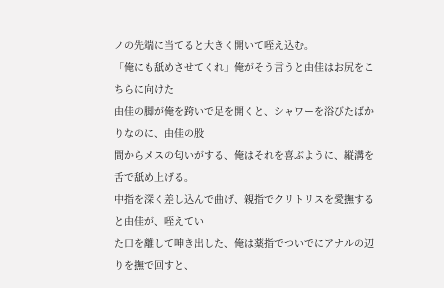ノの先端に当てると大きく開いて咥え込む。
「俺にも舐めさせてくれ」俺がそう言うと由佳はお尻をこちらに向けた
由佳の脚が俺を跨いで足を開くと、シャワーを浴びたばかりなのに、由佳の股
間からメスの匂いがする、俺はそれを喜ぶように、縦溝を舌で舐め上げる。
中指を深く差し込んで曲げ、親指でクリトリスを愛撫すると由佳が、咥えてい
た口を離して呻き出した、俺は薬指でついでにアナルの辺りを撫で回すと、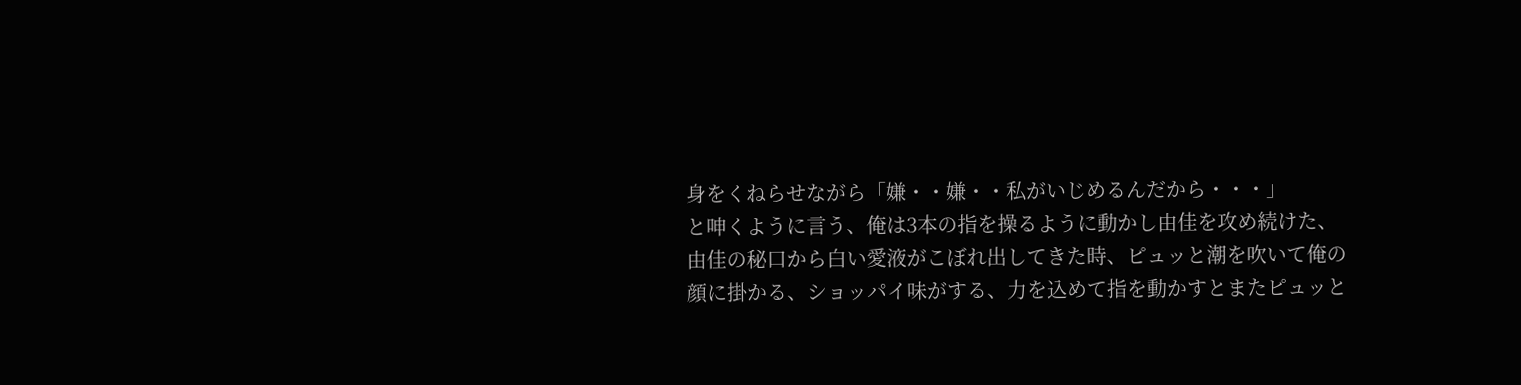身をくねらせながら「嫌・・嫌・・私がいじめるんだから・・・」
と呻くように言う、俺は3本の指を操るように動かし由佳を攻め続けた、
由佳の秘口から白い愛液がこぼれ出してきた時、ピュッと潮を吹いて俺の
顔に掛かる、ショッパイ味がする、力を込めて指を動かすとまたピュッと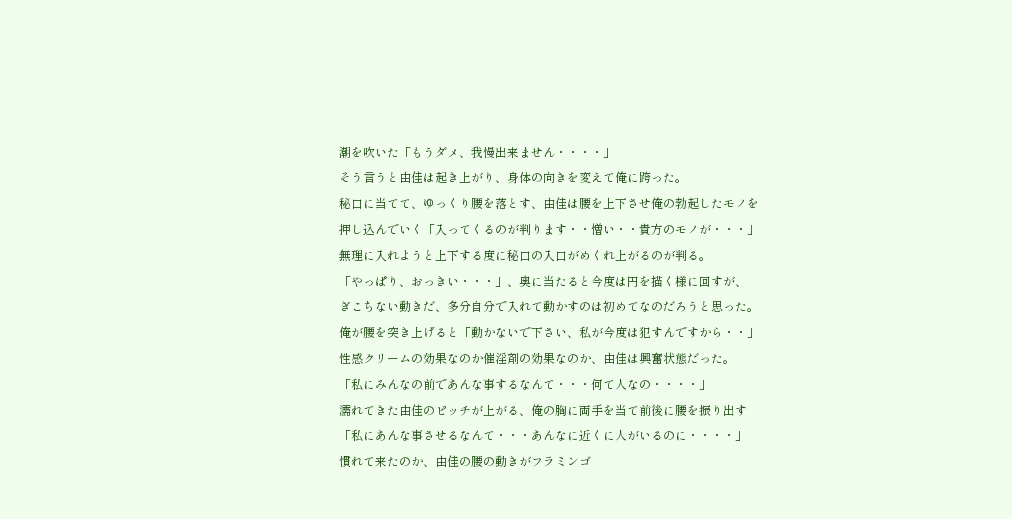潮を吹いた「もうダメ、我慢出来ません・・・・」
そう言うと由佳は起き上がり、身体の向きを変えて俺に跨った。
秘口に当てて、ゆっくり腰を落とす、由佳は腰を上下させ俺の勃起したモノを
押し込んでいく「入ってくるのが判ります・・憎い・・貴方のモノが・・・」
無理に入れようと上下する度に秘口の入口がめくれ上がるのが判る。
「やっぱり、おっきい・・・」、奥に当たると今度は円を描く様に回すが、
ぎこちない動きだ、多分自分で入れて動かすのは初めてなのだろうと思った。
俺が腰を突き上げると「動かないで下さい、私が今度は犯すんですから・・」
性感クリームの効果なのか催淫剤の効果なのか、由佳は興奮状態だった。
「私にみんなの前であんな事するなんて・・・何て人なの・・・・」
濡れてきた由佳のピッチが上がる、俺の胸に両手を当て前後に腰を振り出す
「私にあんな事させるなんて・・・あんなに近くに人がいるのに・・・・」
慣れて来たのか、由佳の腰の動きがフラミンゴ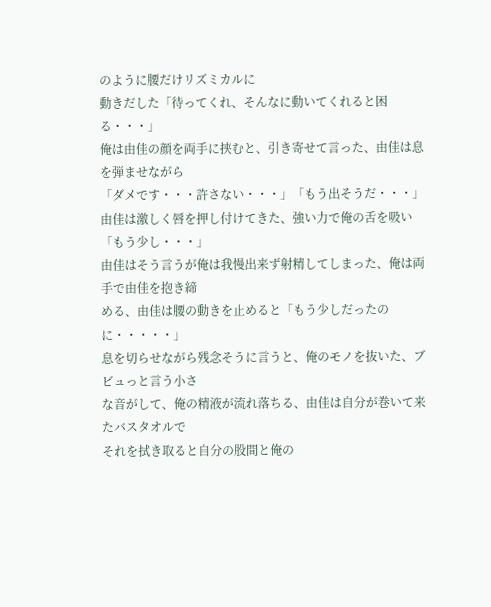のように腰だけリズミカルに
動きだした「待ってくれ、そんなに動いてくれると困る・・・」
俺は由佳の顔を両手に挟むと、引き寄せて言った、由佳は息を弾ませながら
「ダメです・・・許さない・・・」「もう出そうだ・・・」
由佳は激しく唇を押し付けてきた、強い力で俺の舌を吸い「もう少し・・・」
由佳はそう言うが俺は我慢出来ず射精してしまった、俺は両手で由佳を抱き締
める、由佳は腰の動きを止めると「もう少しだったのに・・・・・」
息を切らせながら残念そうに言うと、俺のモノを抜いた、ブビュっと言う小さ
な音がして、俺の精液が流れ落ちる、由佳は自分が巻いて来たバスタオルで
それを拭き取ると自分の股間と俺の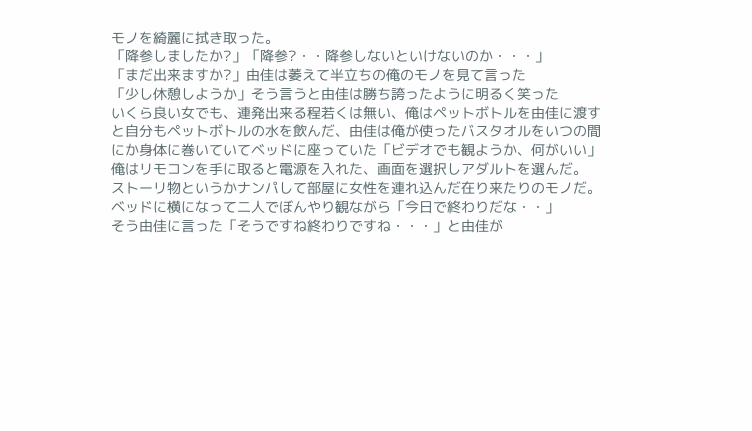モノを綺麗に拭き取った。
「降参しましたか?」「降参?・・降参しないといけないのか・・・」
「まだ出来ますか?」由佳は萎えて半立ちの俺のモノを見て言った
「少し休憩しようか」そう言うと由佳は勝ち誇ったように明るく笑った
いくら良い女でも、連発出来る程若くは無い、俺はペットボトルを由佳に渡す
と自分もペットボトルの水を飲んだ、由佳は俺が使ったバスタオルをいつの間
にか身体に巻いていてベッドに座っていた「ビデオでも観ようか、何がいい」
俺はリモコンを手に取ると電源を入れた、画面を選択しアダルトを選んだ。
ストーリ物というかナンパして部屋に女性を連れ込んだ在り来たりのモノだ。
ベッドに横になって二人でぼんやり観ながら「今日で終わりだな・・」
そう由佳に言った「そうですね終わりですね・・・」と由佳が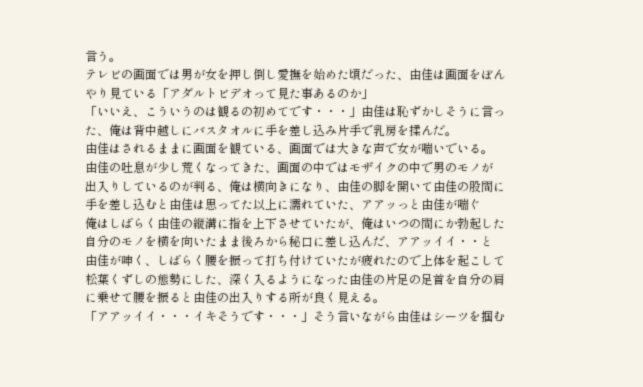言う。
テレビの画面では男が女を押し倒し愛撫を始めた頃だった、由佳は画面をぼん
やり見ている「アダルトビデオって見た事あるのか」
「いいえ、こういうのは観るの初めてです・・・」由佳は恥ずかしそうに言っ
た、俺は背中越しにバスタオルに手を差し込み片手で乳房を揉んだ。
由佳はされるままに画面を観ている、画面では大きな声で女が喘いでいる。
由佳の吐息が少し荒くなってきた、画面の中ではモザイクの中で男のモノが
出入りしているのが判る、俺は横向きになり、由佳の脚を開いて由佳の股間に
手を差し込むと由佳は思ってた以上に濡れていた、アアッっと由佳が喘ぐ
俺はしばらく由佳の縦溝に指を上下させていたが、俺はいつの間にか勃起した
自分のモノを横を向いたまま後ろから秘口に差し込んだ、アアッイイ・・と
由佳が呻く、しばらく腰を振って打ち付けていたが疲れたので上体を起こして
松葉くずしの態勢にした、深く入るようになった由佳の片足の足首を自分の肩
に乗せて腰を振ると由佳の出入りする所が良く見える。
「アアッイイ・・・イキそうです・・・」そう言いながら由佳はシーツを掴む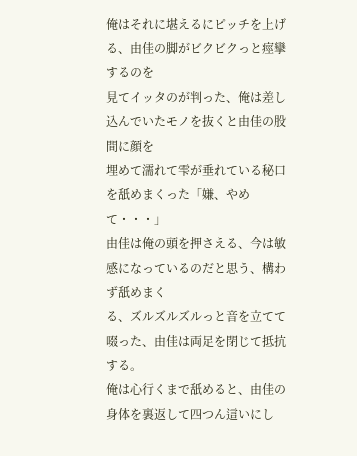俺はそれに堪えるにピッチを上げる、由佳の脚がビクビクっと痙攣するのを
見てイッタのが判った、俺は差し込んでいたモノを抜くと由佳の股間に顔を
埋めて濡れて雫が垂れている秘口を舐めまくった「嫌、やめて・・・」
由佳は俺の頭を押さえる、今は敏感になっているのだと思う、構わず舐めまく
る、ズルズルズルっと音を立てて啜った、由佳は両足を閉じて抵抗する。
俺は心行くまで舐めると、由佳の身体を裏返して四つん這いにし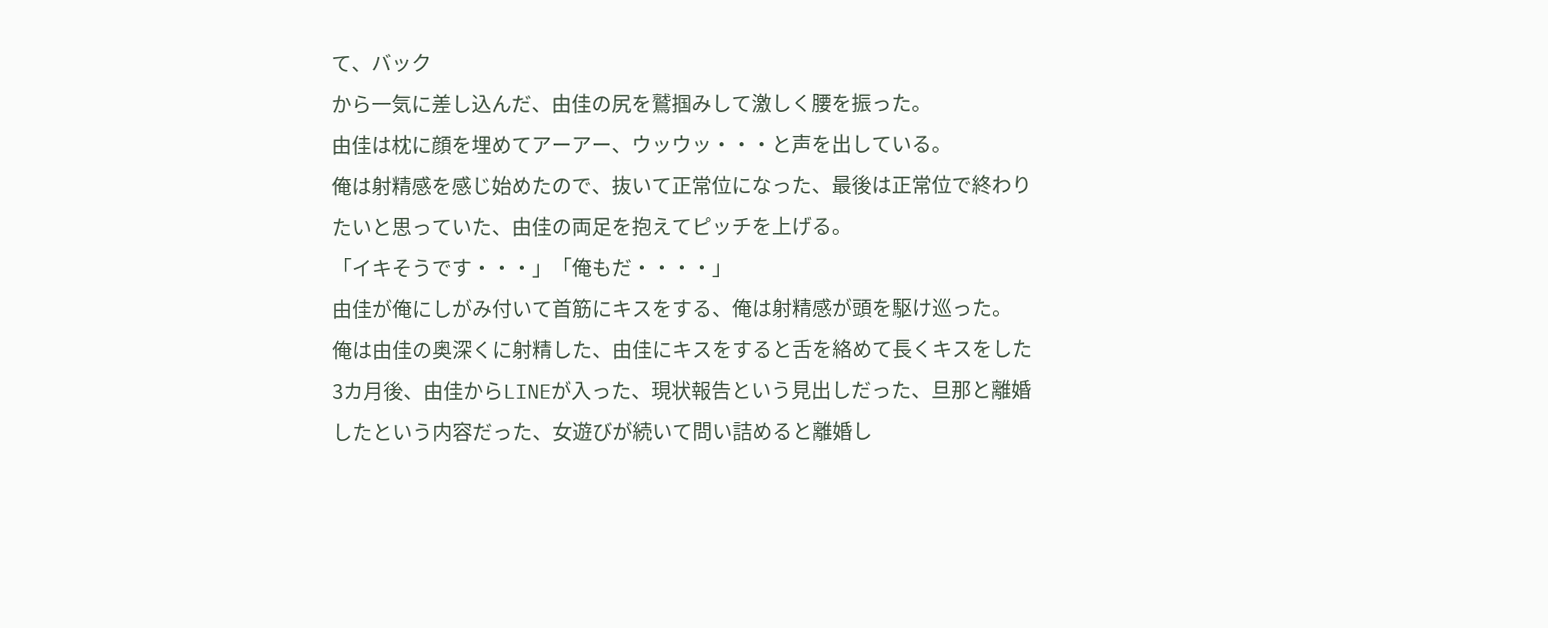て、バック
から一気に差し込んだ、由佳の尻を鷲掴みして激しく腰を振った。
由佳は枕に顔を埋めてアーアー、ウッウッ・・・と声を出している。
俺は射精感を感じ始めたので、抜いて正常位になった、最後は正常位で終わり
たいと思っていた、由佳の両足を抱えてピッチを上げる。
「イキそうです・・・」「俺もだ・・・・」
由佳が俺にしがみ付いて首筋にキスをする、俺は射精感が頭を駆け巡った。
俺は由佳の奥深くに射精した、由佳にキスをすると舌を絡めて長くキスをした
3カ月後、由佳からLINEが入った、現状報告という見出しだった、旦那と離婚
したという内容だった、女遊びが続いて問い詰めると離婚し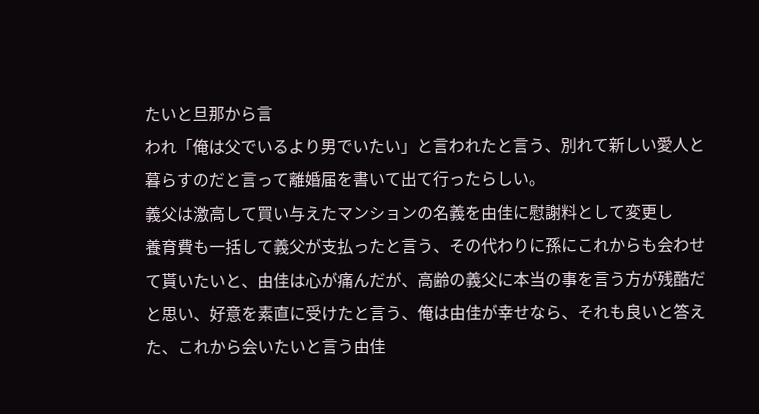たいと旦那から言
われ「俺は父でいるより男でいたい」と言われたと言う、別れて新しい愛人と
暮らすのだと言って離婚届を書いて出て行ったらしい。
義父は激高して買い与えたマンションの名義を由佳に慰謝料として変更し
養育費も一括して義父が支払ったと言う、その代わりに孫にこれからも会わせ
て貰いたいと、由佳は心が痛んだが、高齢の義父に本当の事を言う方が残酷だ
と思い、好意を素直に受けたと言う、俺は由佳が幸せなら、それも良いと答え
た、これから会いたいと言う由佳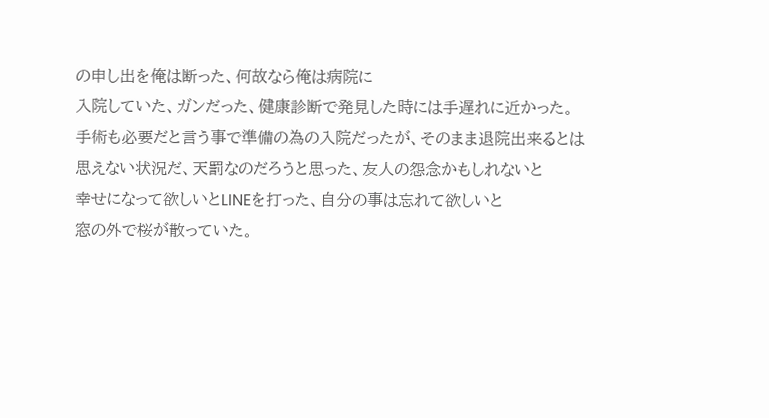の申し出を俺は断った、何故なら俺は病院に
入院していた、ガンだった、健康診断で発見した時には手遅れに近かった。
手術も必要だと言う事で準備の為の入院だったが、そのまま退院出来るとは
思えない状況だ、天罰なのだろうと思った、友人の怨念かもしれないと
幸せになって欲しいとLINEを打った、自分の事は忘れて欲しいと
窓の外で桜が散っていた。